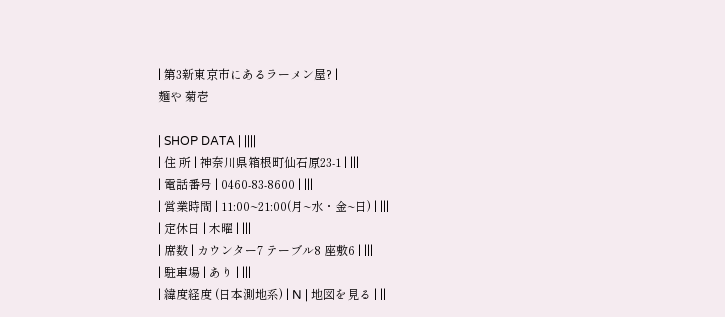| 第3新東京市にあるラーメン屋? |
麺や 菊壱

| SHOP DATA | ||||
| 住 所 | 神奈川県箱根町仙石原23-1 | |||
| 電話番号 | 0460-83-8600 | |||
| 営業時間 | 11:00~21:00(月~水・金~日) | |||
| 定休日 | 木曜 | |||
| 席数 | カウンター7 テーブル8 座敷6 | |||
| 駐車場 | あり | |||
| 緯度経度 (日本測地系) | N | 地図を見る | ||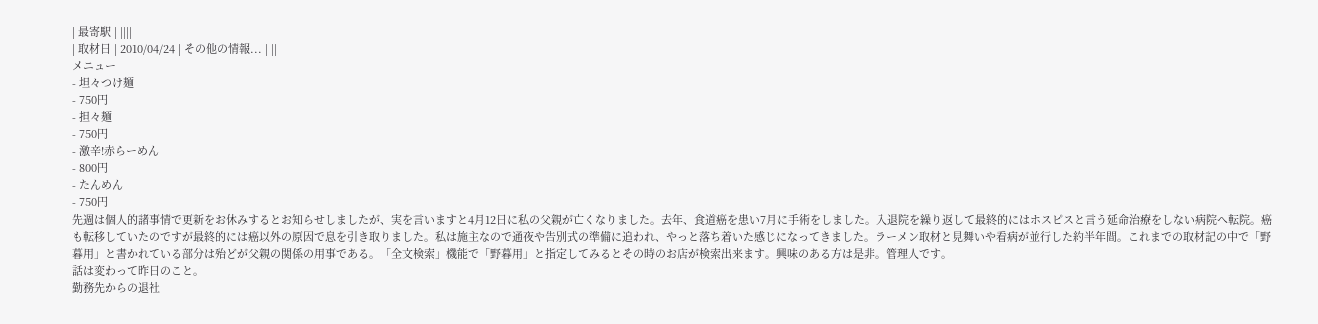| 最寄駅 | ||||
| 取材日 | 2010/04/24 | その他の情報... | ||
メニュー
- 坦々つけ麺
- 750円
- 担々麺
- 750円
- 激辛!赤らーめん
- 800円
- たんめん
- 750円
先週は個人的諸事情で更新をお休みするとお知らせしましたが、実を言いますと4月12日に私の父親が亡くなりました。去年、食道癌を患い7月に手術をしました。入退院を繰り返して最終的にはホスピスと言う延命治療をしない病院へ転院。癌も転移していたのですが最終的には癌以外の原因で息を引き取りました。私は施主なので通夜や告別式の準備に追われ、やっと落ち着いた感じになってきました。ラーメン取材と見舞いや看病が並行した約半年間。これまでの取材記の中で「野暮用」と書かれている部分は殆どが父親の関係の用事である。「全文検索」機能で「野暮用」と指定してみるとその時のお店が検索出来ます。興味のある方は是非。管理人です。
話は変わって昨日のこと。
勤務先からの退社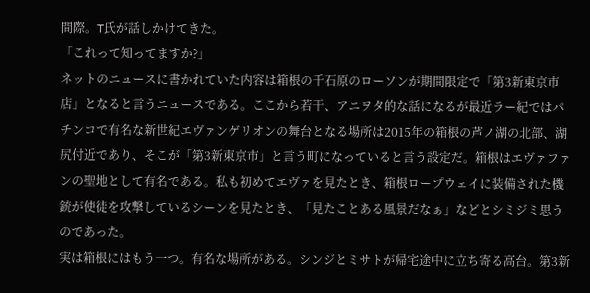間際。T氏が話しかけてきた。
「これって知ってますか?」
ネットのニュースに書かれていた内容は箱根の千石原のローソンが期間限定で「第3新東京市店」となると言うニュースである。ここから若干、アニヲタ的な話になるが最近ラー紀ではパチンコで有名な新世紀エヴァンゲリオンの舞台となる場所は2015年の箱根の芦ノ湖の北部、湖尻付近であり、そこが「第3新東京市」と言う町になっていると言う設定だ。箱根はエヴァファンの聖地として有名である。私も初めてエヴァを見たとき、箱根ロープウェイに装備された機銃が使徒を攻撃しているシーンを見たとき、「見たことある風景だなぁ」などとシミジミ思うのであった。
実は箱根にはもう一つ。有名な場所がある。シンジとミサトが帰宅途中に立ち寄る高台。第3新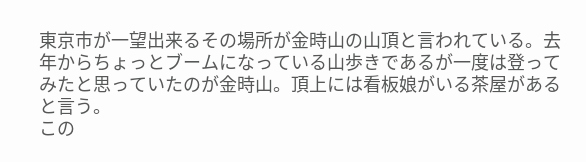東京市が一望出来るその場所が金時山の山頂と言われている。去年からちょっとブームになっている山歩きであるが一度は登ってみたと思っていたのが金時山。頂上には看板娘がいる茶屋があると言う。
この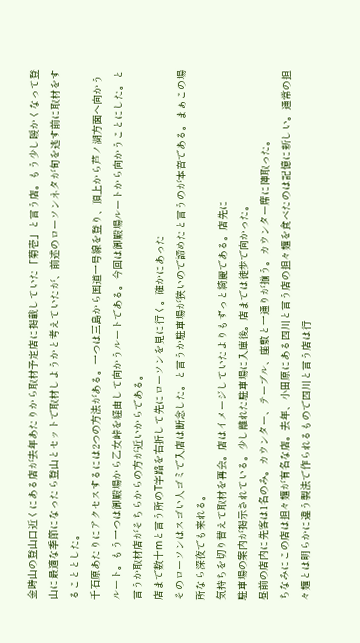金時山の登山口近くにある店が去年あたりから取材予定店に掲載していた「菊壱」と言う店。もう少し暖かくなって登山に最適な季節になったら登山とセットで取材しようかと考えていたが、前述のローソンネタが旬を逃す前に取材をすることとした。
千石原あたりにアクセスするには2つの方法がある。一つは三島から国道一号線を登り、頂上から芦ノ湖方面へ向かうルート。もう一つは御殿場から乙女峠を経由して向かうルートである。今回は御殿場ルートから向かうことにした。と言うか取材店がそちらからの方が近いからである。
店まで数十mと言う所のT字路を右折して先にローソンを見に行く。確かにあった
そのローソンはスゴい人ゴミで入店は断念した。と言うか駐車場が狭いので諦めたと言うのが本音である。まぁこの場所なら深夜でも来れる。
気持ちを切り替えて取材を再会。店はイメージしていたよりもずっと綺麗である。店先に
駐車場の案内が掲示されている。少し離れた駐車場に入庫後。店までは徒歩で向かった。
昼前の店内に先客は1名のみ。カウンター、テーブル、座敷と一通りが揃う。カウンター席に陣取った。
ちなみにこの店は担々麺が有名な店。去年、小田原にある四川と言う店の担々麺を食べたのは記憶に新しい。通常の担々麺とは明らかに違う製法で作られるもので四川と言う店は行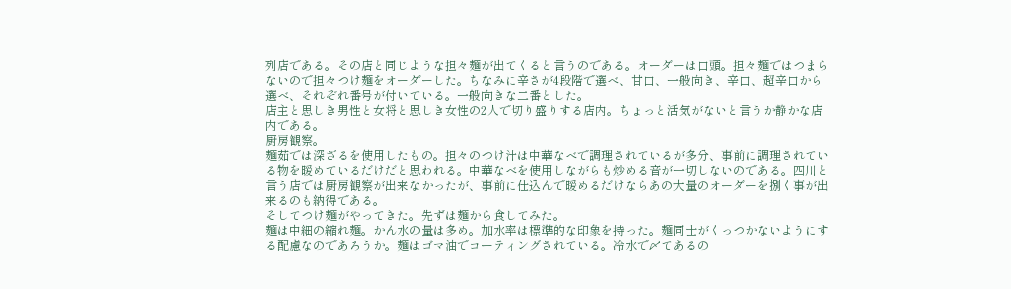列店である。その店と同じような担々麺が出てくると言うのである。オーダーは口頭。担々麺ではつまらないので担々つけ麺をオーダーした。ちなみに辛さが4段階で選べ、甘口、一般向き、辛口、超辛口から選べ、それぞれ番号が付いている。一般向きな二番とした。
店主と思しき男性と女将と思しき女性の2人で切り盛りする店内。ちょっと活気がないと言うか静かな店内である。
厨房観察。
麺茹では深ざるを使用したもの。担々のつけ汁は中華なべで調理されているが多分、事前に調理されている物を暖めているだけだと思われる。中華なべを使用しながらも炒める音が一切しないのである。四川と言う店では厨房観察が出来なかったが、事前に仕込んで暖めるだけならあの大量のオーダーを捌く事が出来るのも納得である。
そしてつけ麺がやってきた。先ずは麺から食してみた。
麺は中細の縮れ麺。かん水の量は多め。加水率は標準的な印象を持った。麺同士がくっつかないようにする配慮なのであろうか。麺はゴマ油でコーティングされている。冷水で〆てあるの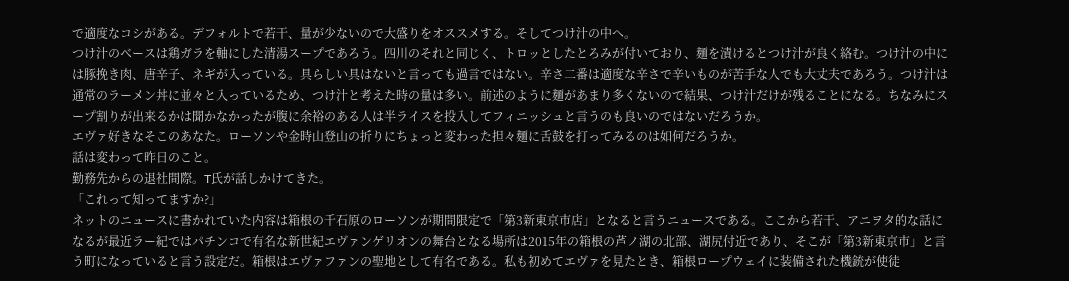で適度なコシがある。デフォルトで若干、量が少ないので大盛りをオススメする。そしてつけ汁の中へ。
つけ汁のベースは鶏ガラを軸にした清湯スープであろう。四川のそれと同じく、トロッとしたとろみが付いており、麺を漬けるとつけ汁が良く絡む。つけ汁の中には豚挽き肉、唐辛子、ネギが入っている。具らしい具はないと言っても過言ではない。辛さ二番は適度な辛さで辛いものが苦手な人でも大丈夫であろう。つけ汁は通常のラーメン丼に並々と入っているため、つけ汁と考えた時の量は多い。前述のように麺があまり多くないので結果、つけ汁だけが残ることになる。ちなみにスープ割りが出来るかは聞かなかったが腹に余裕のある人は半ライスを投入してフィニッシュと言うのも良いのではないだろうか。
エヴァ好きなそこのあなた。ローソンや金時山登山の折りにちょっと変わった担々麺に舌鼓を打ってみるのは如何だろうか。
話は変わって昨日のこと。
勤務先からの退社間際。T氏が話しかけてきた。
「これって知ってますか?」
ネットのニュースに書かれていた内容は箱根の千石原のローソンが期間限定で「第3新東京市店」となると言うニュースである。ここから若干、アニヲタ的な話になるが最近ラー紀ではパチンコで有名な新世紀エヴァンゲリオンの舞台となる場所は2015年の箱根の芦ノ湖の北部、湖尻付近であり、そこが「第3新東京市」と言う町になっていると言う設定だ。箱根はエヴァファンの聖地として有名である。私も初めてエヴァを見たとき、箱根ロープウェイに装備された機銃が使徒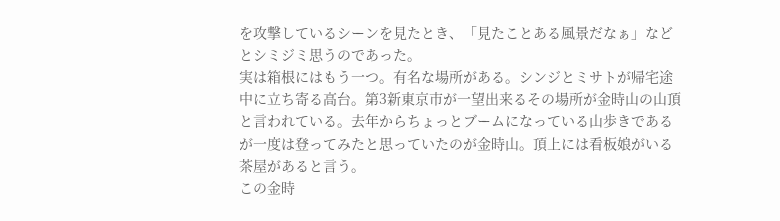を攻撃しているシーンを見たとき、「見たことある風景だなぁ」などとシミジミ思うのであった。
実は箱根にはもう一つ。有名な場所がある。シンジとミサトが帰宅途中に立ち寄る高台。第3新東京市が一望出来るその場所が金時山の山頂と言われている。去年からちょっとブームになっている山歩きであるが一度は登ってみたと思っていたのが金時山。頂上には看板娘がいる茶屋があると言う。
この金時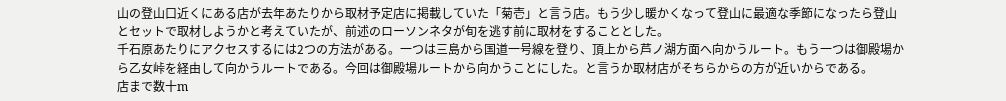山の登山口近くにある店が去年あたりから取材予定店に掲載していた「菊壱」と言う店。もう少し暖かくなって登山に最適な季節になったら登山とセットで取材しようかと考えていたが、前述のローソンネタが旬を逃す前に取材をすることとした。
千石原あたりにアクセスするには2つの方法がある。一つは三島から国道一号線を登り、頂上から芦ノ湖方面へ向かうルート。もう一つは御殿場から乙女峠を経由して向かうルートである。今回は御殿場ルートから向かうことにした。と言うか取材店がそちらからの方が近いからである。
店まで数十m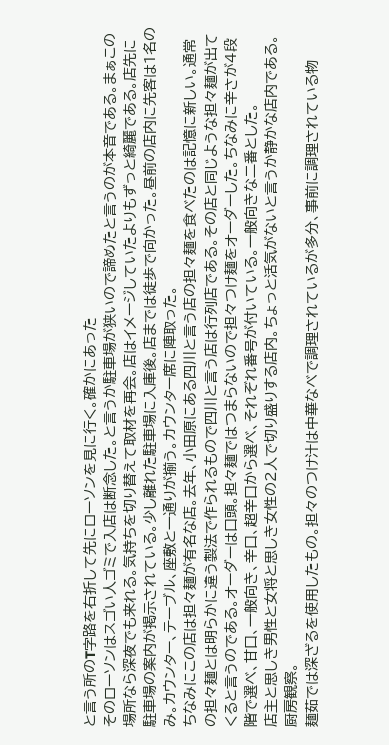と言う所のT字路を右折して先にローソンを見に行く。確かにあった
そのローソンはスゴい人ゴミで入店は断念した。と言うか駐車場が狭いので諦めたと言うのが本音である。まぁこの場所なら深夜でも来れる。気持ちを切り替えて取材を再会。店はイメージしていたよりもずっと綺麗である。店先に
駐車場の案内が掲示されている。少し離れた駐車場に入庫後。店までは徒歩で向かった。昼前の店内に先客は1名のみ。カウンター、テーブル、座敷と一通りが揃う。カウンター席に陣取った。
ちなみにこの店は担々麺が有名な店。去年、小田原にある四川と言う店の担々麺を食べたのは記憶に新しい。通常の担々麺とは明らかに違う製法で作られるもので四川と言う店は行列店である。その店と同じような担々麺が出てくると言うのである。オーダーは口頭。担々麺ではつまらないので担々つけ麺をオーダーした。ちなみに辛さが4段階で選べ、甘口、一般向き、辛口、超辛口から選べ、それぞれ番号が付いている。一般向きな二番とした。
店主と思しき男性と女将と思しき女性の2人で切り盛りする店内。ちょっと活気がないと言うか静かな店内である。
厨房観察。
麺茹では深ざるを使用したもの。担々のつけ汁は中華なべで調理されているが多分、事前に調理されている物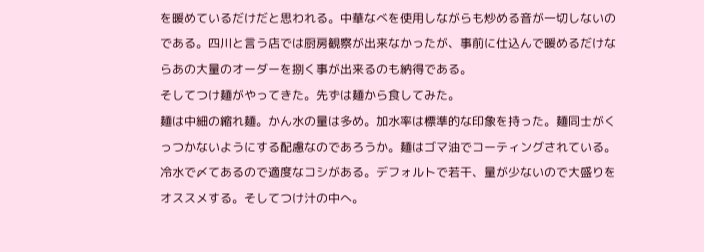を暖めているだけだと思われる。中華なべを使用しながらも炒める音が一切しないのである。四川と言う店では厨房観察が出来なかったが、事前に仕込んで暖めるだけならあの大量のオーダーを捌く事が出来るのも納得である。
そしてつけ麺がやってきた。先ずは麺から食してみた。
麺は中細の縮れ麺。かん水の量は多め。加水率は標準的な印象を持った。麺同士がくっつかないようにする配慮なのであろうか。麺はゴマ油でコーティングされている。冷水で〆てあるので適度なコシがある。デフォルトで若干、量が少ないので大盛りをオススメする。そしてつけ汁の中へ。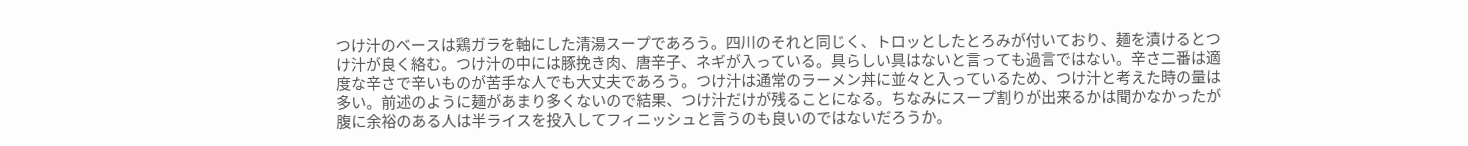つけ汁のベースは鶏ガラを軸にした清湯スープであろう。四川のそれと同じく、トロッとしたとろみが付いており、麺を漬けるとつけ汁が良く絡む。つけ汁の中には豚挽き肉、唐辛子、ネギが入っている。具らしい具はないと言っても過言ではない。辛さ二番は適度な辛さで辛いものが苦手な人でも大丈夫であろう。つけ汁は通常のラーメン丼に並々と入っているため、つけ汁と考えた時の量は多い。前述のように麺があまり多くないので結果、つけ汁だけが残ることになる。ちなみにスープ割りが出来るかは聞かなかったが腹に余裕のある人は半ライスを投入してフィニッシュと言うのも良いのではないだろうか。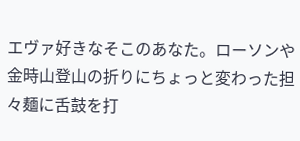エヴァ好きなそこのあなた。ローソンや金時山登山の折りにちょっと変わった担々麺に舌鼓を打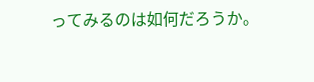ってみるのは如何だろうか。